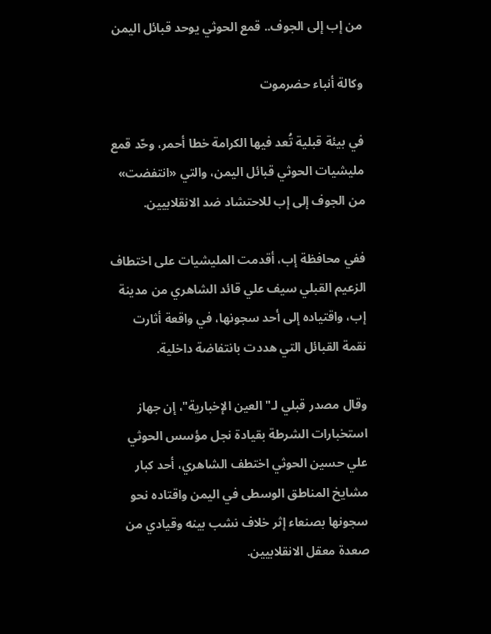من إب إلى الجوف.. قمع الحوثي يوحد قبائل اليمن

وكالة أنباء حضرموت

في بيئة قبلية تُعد فيها الكرامة خطا أحمر، وحّد قمع مليشيات الحوثي قبائل اليمن، والتي «انتفضت» من الجوف إلى إب للاحتشاد ضد الانقلابيين.

ففي محافظة إب، أقدمت المليشيات على اختطاف الزعيم القبلي سيف علي قائد الشاهري من مدينة إب، واقتياده إلى أحد سجونها، في واقعة أثارت نقمة القبائل التي هددت بانتفاضة داخلية.

وقال مصدر قبلي لـ"العين الإخبارية"، إن جهاز استخبارات الشرطة بقيادة نجل مؤسس الحوثي علي حسين الحوثي اختطف الشاهري، أحد كبار مشايخ المناطق الوسطى في اليمن واقتاده نحو سجونها بصنعاء إثر خلاف نشب بينه وقيادي من صعدة معقل الانقلابيين.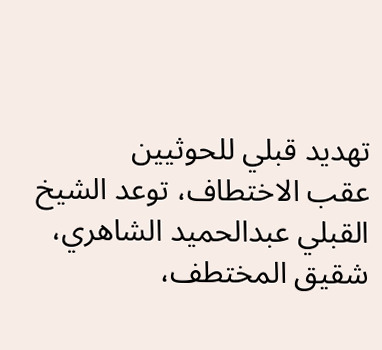تهديد قبلي للحوثيين
عقب الاختطاف، توعد الشيخ القبلي عبدالحميد الشاهري، شقيق المختطف،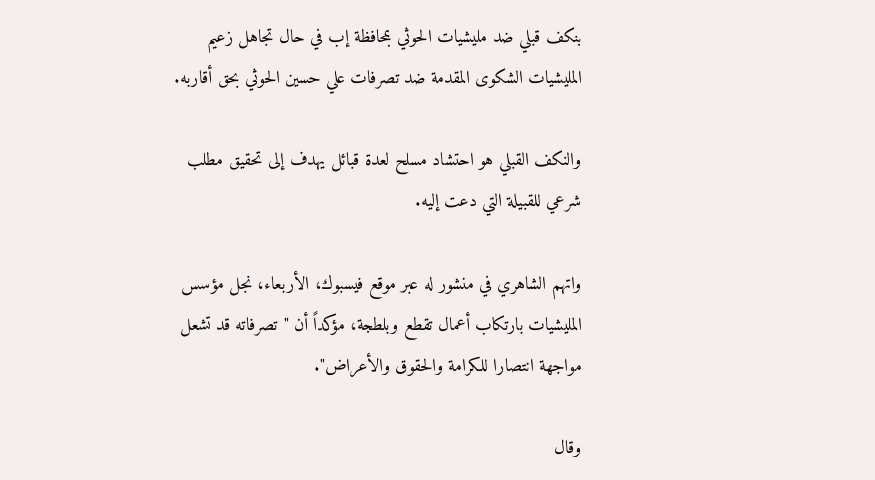بنكف قبلي ضد مليشيات الحوثي بمحافظة إب في حال تجاهل زعيم المليشيات الشكوى المقدمة ضد تصرفات علي حسين الحوثي بحق أقاربه.

والنكف القبلي هو احتشاد مسلح لعدة قبائل يهدف إلى تحقيق مطلب شرعي للقبيلة التي دعت إليه.

واتهم الشاهري في منشور له عبر موقع فيسبوك، الأربعاء، نجل مؤسس المليشيات بارتكاب أعمال تقطع وبلطجة، مؤكداً أن "تصرفاته قد تشعل مواجهة انتصارا للكرامة والحقوق والأعراض".

وقال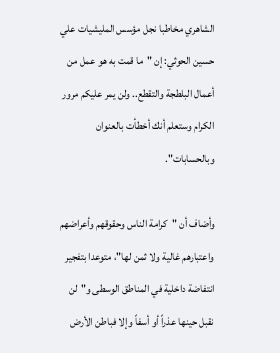الشاهري مخاطبا نجل مؤسس المليشيات علي حسين الحوثي: إن "ما قمت به هو عمل من أعمال البلطجة والتقطع.. ولن يمر عليكم مرور الكرام وستعلم أنك أخطأت بالعنوان وبالحسابات".

وأضاف أن "كرامة الناس وحقوقهم وأعراضهم واعتبارهم غالية ولا ثمن لها"، متوعدا بتفجير انتفاضة داخلية في المناطق الوسطى و"لن نقبل حينها عذراً أو أسفاً وإلا فباطن الأرض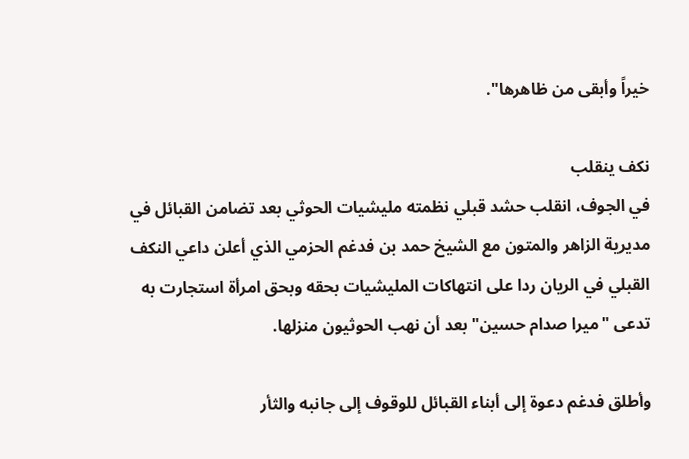خيراً وأبقى من ظاهرها".

نكف ينقلب
في الجوف، انقلب حشد قبلي نظمته مليشيات الحوثي بعد تضامن القبائل في مديرية الزاهر والمتون مع الشيخ حمد بن فدغم الحزمي الذي أعلن داعي النكف القبلي في الريان ردا على انتهاكات المليشيات بحقه وبحق امرأة استجارت به تدعى "ميرا صدام حسين" بعد أن نهب الحوثيون منزلها.

وأطلق فدغم دعوة إلى أبناء القبائل للوقوف إلى جانبه والثأر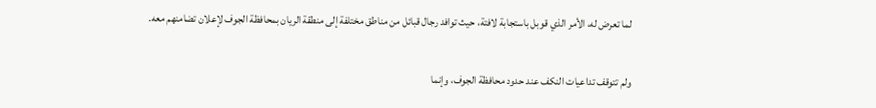لما تعرض له، الأمر الذي قوبل باستجابة لافتة، حيث توافد رجال قبائل من مناطق مختلفة إلى منطقة الريان بمحافظة الجوف لإعلان تضامنهم معه.

ولم تتوقف تداعيات النكف عند حدود محافظة الجوف، وإنما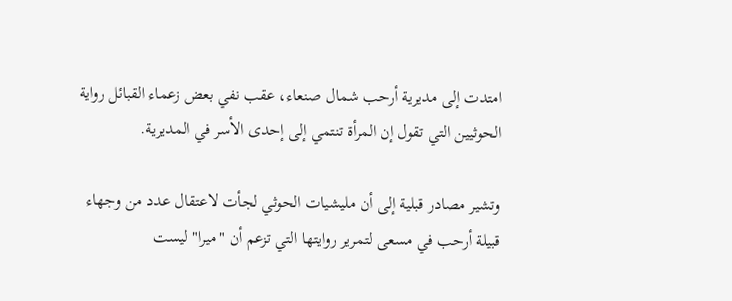امتدت إلى مديرية أرحب شمال صنعاء، عقب نفي بعض زعماء القبائل رواية الحوثيين التي تقول إن المرأة تنتمي إلى إحدى الأسر في المديرية.

وتشير مصادر قبلية إلى أن مليشيات الحوثي لجأت لاعتقال عدد من وجهاء قبيلة أرحب في مسعى لتمرير روايتها التي تزعم أن "ميرا" ليست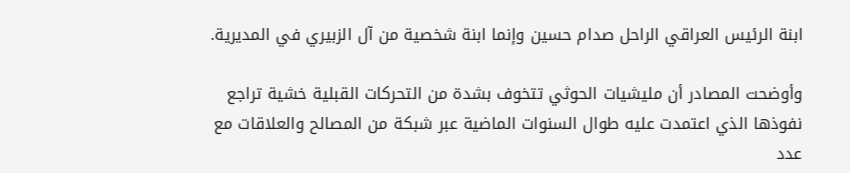ابنة الرئيس العراقي الراحل صدام حسين وإنما ابنة شخصية من آل الزبيري في المديرية.

وأوضحت المصادر أن مليشيات الحوثي تتخوف بشدة من التحركات القبلية خشية تراجع نفوذها الذي اعتمدت عليه طوال السنوات الماضية عبر شبكة من المصالح والعلاقات مع عدد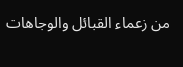من زعماء القبائل والوجاهات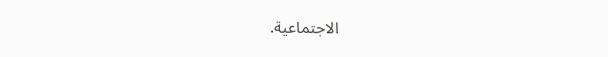الاجتماعية.